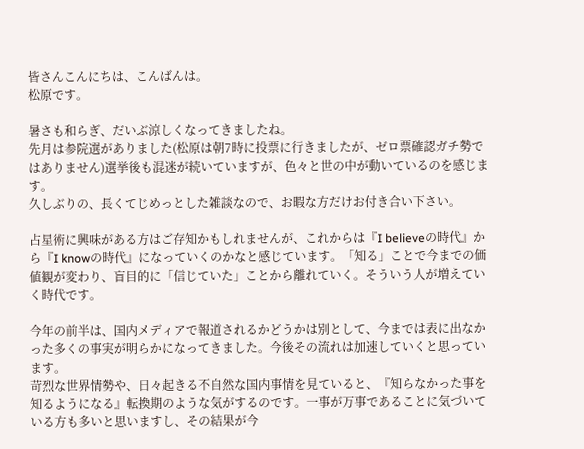皆さんこんにちは、こんばんは。
松原です。

暑さも和らぎ、だいぶ涼しくなってきましたね。
先月は参院選がありました(松原は朝7時に投票に行きましたが、ゼロ票確認ガチ勢ではありません)選挙後も混迷が続いていますが、色々と世の中が動いているのを感じます。
久しぶりの、長くてじめっとした雑談なので、お暇な方だけお付き合い下さい。

占星術に興味がある方はご存知かもしれませんが、これからは『I believeの時代』から『I knowの時代』になっていくのかなと感じています。「知る」ことで今までの価値観が変わり、盲目的に「信じていた」ことから離れていく。そういう人が増えていく時代です。

今年の前半は、国内メディアで報道されるかどうかは別として、今までは表に出なかった多くの事実が明らかになってきました。今後その流れは加速していくと思っています。
苛烈な世界情勢や、日々起きる不自然な国内事情を見ていると、『知らなかった事を知るようになる』転換期のような気がするのです。一事が万事であることに気づいている方も多いと思いますし、その結果が今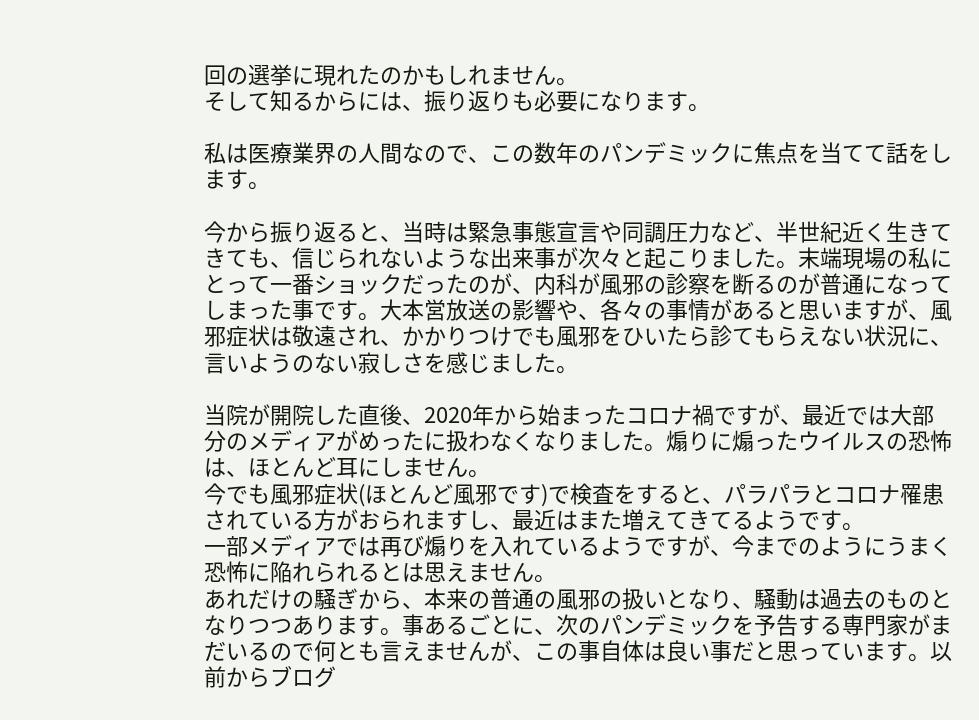回の選挙に現れたのかもしれません。
そして知るからには、振り返りも必要になります。

私は医療業界の人間なので、この数年のパンデミックに焦点を当てて話をします。

今から振り返ると、当時は緊急事態宣言や同調圧力など、半世紀近く生きてきても、信じられないような出来事が次々と起こりました。末端現場の私にとって一番ショックだったのが、内科が風邪の診察を断るのが普通になってしまった事です。大本営放送の影響や、各々の事情があると思いますが、風邪症状は敬遠され、かかりつけでも風邪をひいたら診てもらえない状況に、言いようのない寂しさを感じました。

当院が開院した直後、2020年から始まったコロナ禍ですが、最近では大部分のメディアがめったに扱わなくなりました。煽りに煽ったウイルスの恐怖は、ほとんど耳にしません。
今でも風邪症状(ほとんど風邪です)で検査をすると、パラパラとコロナ罹患されている方がおられますし、最近はまた増えてきてるようです。
一部メディアでは再び煽りを入れているようですが、今までのようにうまく恐怖に陥れられるとは思えません。
あれだけの騒ぎから、本来の普通の風邪の扱いとなり、騒動は過去のものとなりつつあります。事あるごとに、次のパンデミックを予告する専門家がまだいるので何とも言えませんが、この事自体は良い事だと思っています。以前からブログ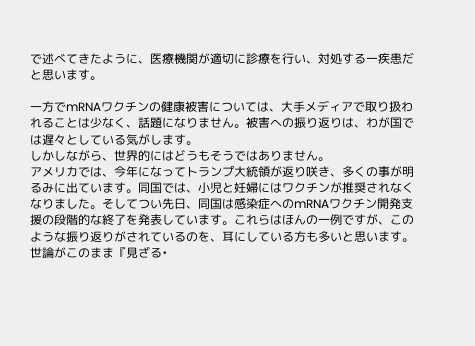で述べてきたように、医療機関が適切に診療を行い、対処する一疾患だと思います。

一方でmRNAワクチンの健康被害については、大手メディアで取り扱われることは少なく、話題になりません。被害への振り返りは、わが国では遅々としている気がします。
しかしながら、世界的にはどうもそうではありません。
アメリカでは、今年になってトランプ大統領が返り咲き、多くの事が明るみに出ています。同国では、小児と妊婦にはワクチンが推奨されなくなりました。そしてつい先日、同国は感染症へのmRNAワクチン開発支援の段階的な終了を発表しています。これらはほんの一例ですが、このような振り返りがされているのを、耳にしている方も多いと思います。
世論がこのまま『見ざる•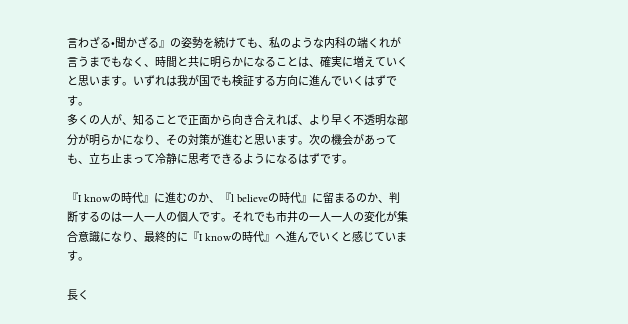言わざる•聞かざる』の姿勢を続けても、私のような内科の端くれが言うまでもなく、時間と共に明らかになることは、確実に増えていくと思います。いずれは我が国でも検証する方向に進んでいくはずです。
多くの人が、知ることで正面から向き合えれば、より早く不透明な部分が明らかになり、その対策が進むと思います。次の機会があっても、立ち止まって冷静に思考できるようになるはずです。

『I knowの時代』に進むのか、『l believeの時代』に留まるのか、判断するのは一人一人の個人です。それでも市井の一人一人の変化が集合意識になり、最終的に『I knowの時代』へ進んでいくと感じています。

長く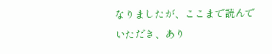なりましたが、ここまで読んでいただき、あり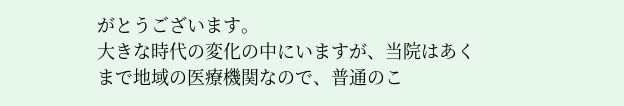がとうございます。
大きな時代の変化の中にいますが、当院はあくまで地域の医療機関なので、普通のこ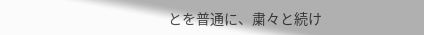とを普通に、粛々と続け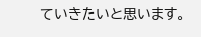ていきたいと思います。